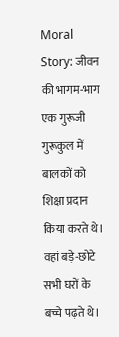Moral Story: जीवन की भागम-भाग
एक गुरूजी गुरूकुल में बालकों को शिक्षा प्रदान किया करते थे। वहां बड़े-छोटे सभी घरों के बच्चे पढ़ते थे।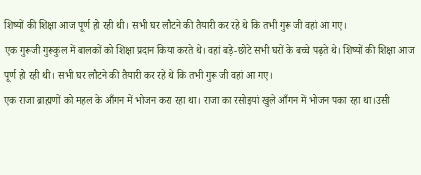शिष्यों की शिक्षा आज पूर्ण हो रही थी। सभी घर लौटने की तैयारी कर रहे थे कि तभी गुरू जी वहां आ गए।
एक गुरूजी गुरूकुल में बालकों को शिक्षा प्रदान किया करते थे। वहां बड़े-छोटे सभी घरों के बच्चे पढ़ते थे। शिष्यों की शिक्षा आज पूर्ण हो रही थी। सभी घर लौटने की तैयारी कर रहे थे कि तभी गुरू जी वहां आ गए।
एक राजा ब्राह्मणों को महल के आँगन में भोजन करा रहा था। राजा का रसोइयां खुले आँगन में भोजन पका रहा था।उसी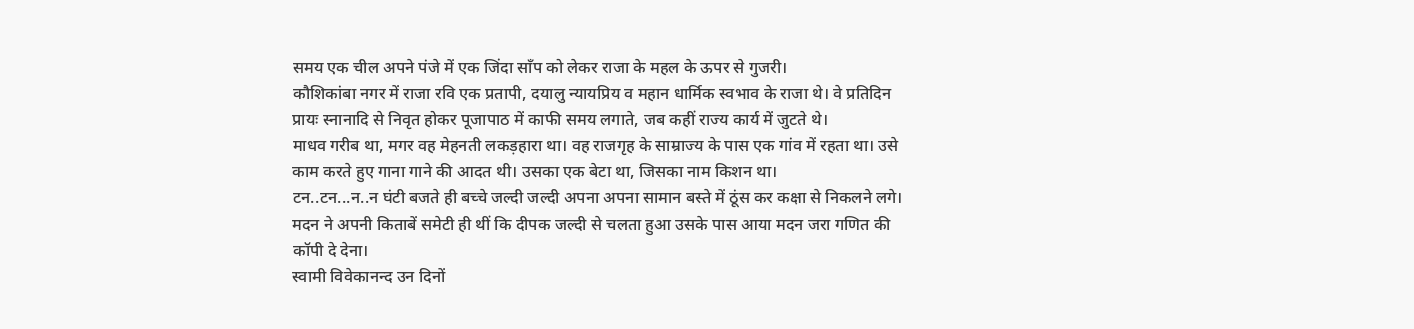समय एक चील अपने पंजे में एक जिंदा साँप को लेकर राजा के महल के ऊपर से गुजरी।
कौशिकांबा नगर में राजा रवि एक प्रतापी, दयालु न्यायप्रिय व महान धार्मिक स्वभाव के राजा थे। वे प्रतिदिन प्रायः स्नानादि से निवृत होकर पूजापाठ में काफी समय लगाते, जब कहीं राज्य कार्य में जुटते थे।
माधव गरीब था, मगर वह मेहनती लकड़हारा था। वह राजगृह के साम्राज्य के पास एक गांव में रहता था। उसे काम करते हुए गाना गाने की आदत थी। उसका एक बेटा था, जिसका नाम किशन था।
टन..टन...न..न घंटी बजते ही बच्चे जल्दी जल्दी अपना अपना सामान बस्ते में ठूंस कर कक्षा से निकलने लगे। मदन ने अपनी किताबें समेटी ही थीं कि दीपक जल्दी से चलता हुआ उसके पास आया मदन जरा गणित की कॉपी दे देना।
स्वामी विवेकानन्द उन दिनों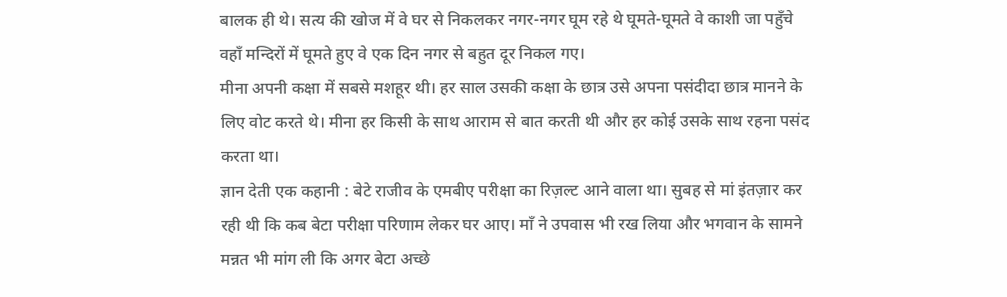बालक ही थे। सत्य की खोज में वे घर से निकलकर नगर-नगर घूम रहे थे घूमते-घूमते वे काशी जा पहुँचे वहाँ मन्दिरों में घूमते हुए वे एक दिन नगर से बहुत दूर निकल गए।
मीना अपनी कक्षा में सबसे मशहूर थी। हर साल उसकी कक्षा के छात्र उसे अपना पसंदीदा छात्र मानने के लिए वोट करते थे। मीना हर किसी के साथ आराम से बात करती थी और हर कोई उसके साथ रहना पसंद करता था।
ज्ञान देती एक कहानी : बेटे राजीव के एमबीए परीक्षा का रिज़ल्ट आने वाला था। सुबह से मां इंतज़ार कर रही थी कि कब बेटा परीक्षा परिणाम लेकर घर आए। माँ ने उपवास भी रख लिया और भगवान के सामने मन्नत भी मांग ली कि अगर बेटा अच्छे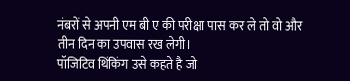नंबरों से अपनी एम बी ए की परीक्षा पास कर ले तो वो और तीन दिन का उपवास रख लेगी।
पॉजिटिव थिंकिंग उसे कहते है जो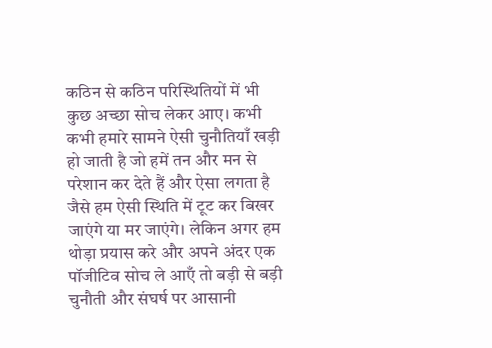कठिन से कठिन परिस्थितियों में भी कुछ अच्छा सोच लेकर आए। कभी कभी हमारे सामने ऐसी चुनौतियाँ खड़ी हो जाती है जो हमें तन और मन से परेशान कर देते हैं और ऐसा लगता है जैसे हम ऐसी स्थिति में टूट कर बिखर जाएंगे या मर जाएंगे। लेकिन अगर हम थोड़ा प्रयास करे और अपने अंदर एक पॉजीटिव सोच ले आएँ तो बड़ी से बड़ी चुनौती और संघर्ष पर आसानी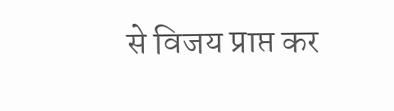से विजय प्राप्त कर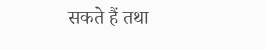सकते हैं तथा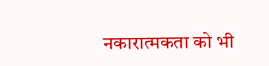नकारात्मकता को भी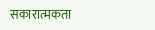सकारात्मकता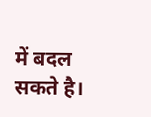में बदल सकते है।